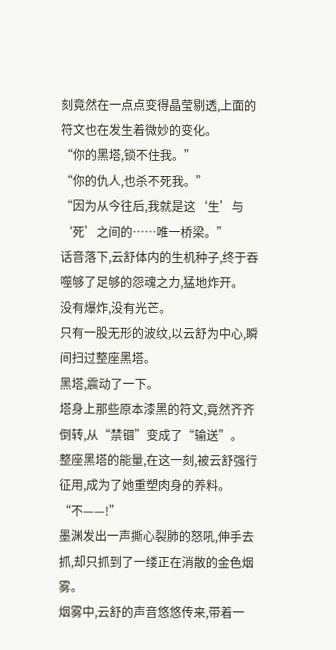刻竟然在一点点变得晶莹剔透,上面的符文也在发生着微妙的变化。
“你的黑塔,锁不住我。”
“你的仇人,也杀不死我。”
“因为从今往后,我就是这‘生’与‘死’之间的……唯一桥梁。”
话音落下,云舒体内的生机种子,终于吞噬够了足够的怨魂之力,猛地炸开。
没有爆炸,没有光芒。
只有一股无形的波纹,以云舒为中心,瞬间扫过整座黑塔。
黑塔,震动了一下。
塔身上那些原本漆黑的符文,竟然齐齐倒转,从“禁锢”变成了“输送”。
整座黑塔的能量,在这一刻,被云舒强行征用,成为了她重塑肉身的养料。
“不——!”
墨渊发出一声撕心裂肺的怒吼,伸手去抓,却只抓到了一缕正在消散的金色烟雾。
烟雾中,云舒的声音悠悠传来,带着一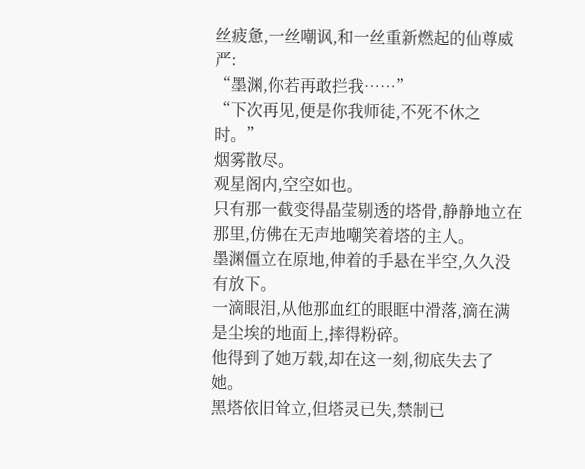丝疲惫,一丝嘲讽,和一丝重新燃起的仙尊威严:
“墨渊,你若再敢拦我……”
“下次再见,便是你我师徒,不死不休之时。”
烟雾散尽。
观星阁内,空空如也。
只有那一截变得晶莹剔透的塔骨,静静地立在那里,仿佛在无声地嘲笑着塔的主人。
墨渊僵立在原地,伸着的手悬在半空,久久没有放下。
一滴眼泪,从他那血红的眼眶中滑落,滴在满是尘埃的地面上,摔得粉碎。
他得到了她万载,却在这一刻,彻底失去了她。
黑塔依旧耸立,但塔灵已失,禁制已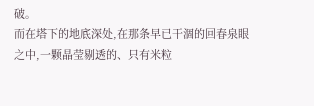破。
而在塔下的地底深处,在那条早已干涸的回春泉眼之中,一颗晶莹剔透的、只有米粒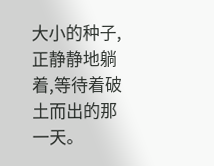大小的种子,正静静地躺着,等待着破土而出的那一天。